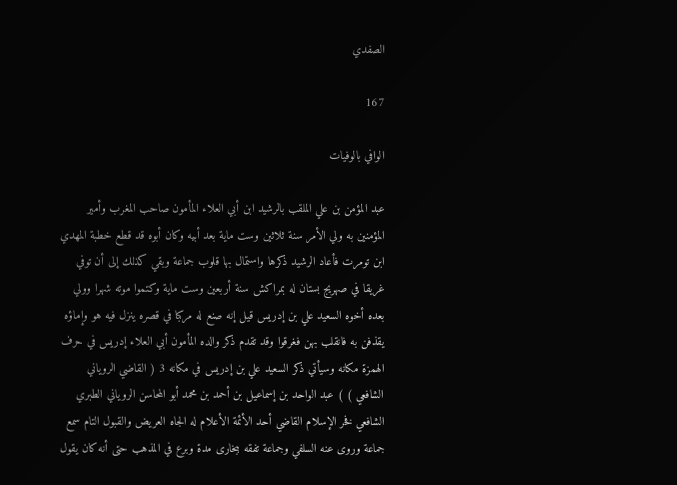الصفدي

167

الوافي بالوفيات

عبد المؤمن بن علي الملقب بالرشيد ابن أبي العلاء المأمون صاحب المغرب وأمير المؤمنين به ولي الأمر سنة ثلاثين وست ماية بعد أبيه وكان أبوه قد قطع خطبة المهدي ابن تومرت فأعاد الرشيد ذكرها واستمال بها قلوب جماعة وبقي كذلك إلى أن توفي غريقا في صهريج بستان له بمراكش سنة أربعين وست ماية وكتموا موته شهرا وولي بعده أخوه السعيد علي بن إدريس قيل إنه صنع له مركبا في قصره ينزل فيه هو وإماؤه يقذفن به فانقلب بهن فغرقوا وقد تقدم ذكر والده المأمون أبي العلاء إدريس في حرف الهمزة مكانه وسيأتي ذكر السعيد علي بن إدريس في مكانه 3 ( القاضي الروياني الشافعي ) ) عبد الواحد بن إسماعيل بن أحمد بن محمد أبو المحاسن الروياني الطبري الشافعي فخر الإسلام القاضي أحد الأئمة الأعلام له الجاه العريض والقبول التام سمع جماعة وروى عنه السلفي وجماعة تفقه ببخارى مدة وبرع في المذهب حتى أنه كان يقول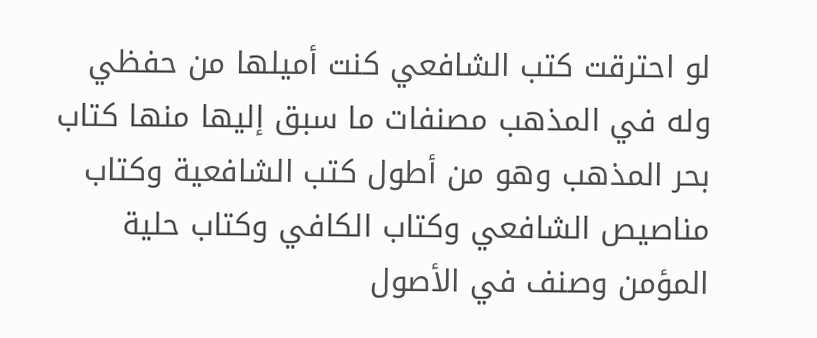لو احترقت كتب الشافعي كنت أميلها من حفظي وله في المذهب مصنفات ما سبق إليها منها كتاب بحر المذهب وهو من أطول كتب الشافعية وكتاب مناصيص الشافعي وكتاب الكافي وكتاب حلية المؤمن وصنف في الأصول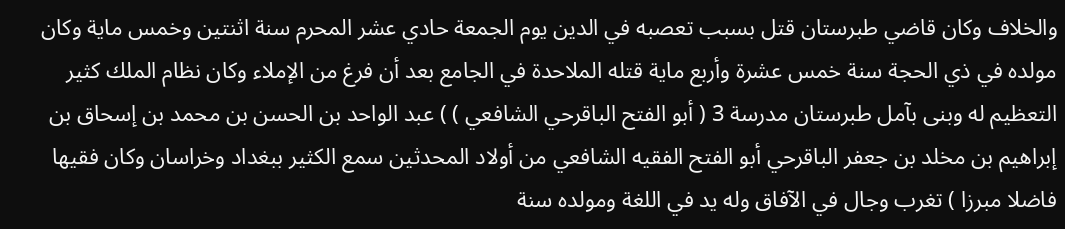والخلاف وكان قاضي طبرستان قتل بسبب تعصبه في الدين يوم الجمعة حادي عشر المحرم سنة اثنتين وخمس ماية وكان مولده في ذي الحجة سنة خمس عشرة وأربع ماية قتله الملاحدة في الجامع بعد أن فرغ من الإملاء وكان نظام الملك كثير التعظيم له وبنى بآمل طبرستان مدرسة 3 ( أبو الفتح الباقرحي الشافعي ) ) عبد الواحد بن الحسن بن محمد بن إسحاق بن إبراهيم بن مخلد بن جعفر الباقرحي أبو الفتح الفقيه الشافعي من أولاد المحدثين سمع الكثير ببغداد وخراسان وكان فقيها فاضلا مبرزا ) تغرب وجال في الآفاق وله يد في اللغة ومولده سنة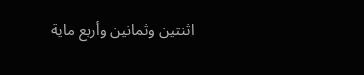اثنتين وثمانين وأربع ماية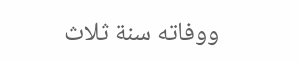ووفاته سنة ثلاث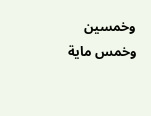وخمسين وخمس ماية